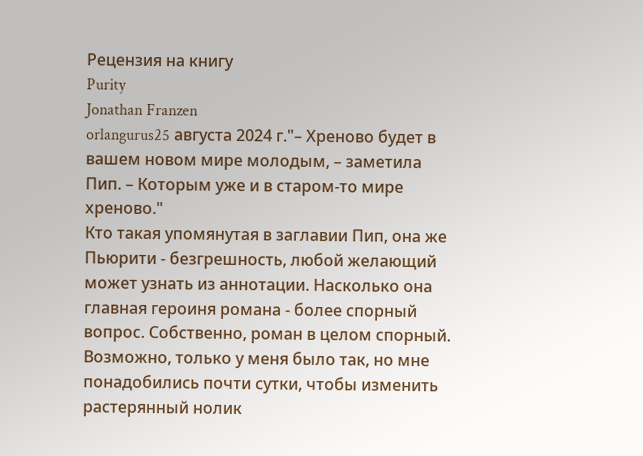Рецензия на книгу
Purity
Jonathan Franzen
orlangurus25 августа 2024 г."– Хреново будет в вашем новом мире молодым, – заметила Пип. – Которым уже и в старом-то мире хреново."
Кто такая упомянутая в заглавии Пип, она же Пьюрити - безгрешность, любой желающий может узнать из аннотации. Насколько она главная героиня романа - более спорный вопрос. Собственно, роман в целом спорный. Возможно, только у меня было так, но мне понадобились почти сутки, чтобы изменить растерянный нолик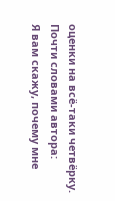оценки на всё-таки четвёрку. Почти словами автора:
Я вам скажу, почему мне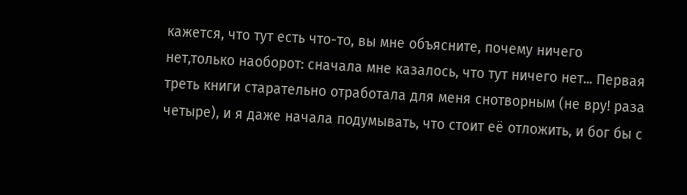кажется, что тут есть что-то, вы мне объясните, почему ничего нет,только наоборот: сначала мне казалось, что тут ничего нет... Первая треть книги старательно отработала для меня снотворным (не вру! раза четыре), и я даже начала подумывать, что стоит её отложить, и бог бы с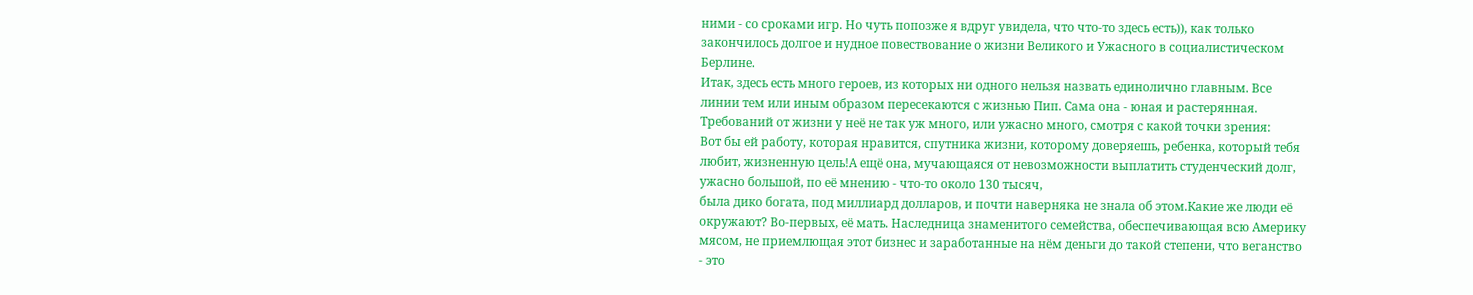ними - со сроками игр. Но чуть попозже я вдруг увидела, что что-то здесь есть)), как только закончилось долгое и нудное повествование о жизни Великого и Ужасного в социалистическом Берлине.
Итак, здесь есть много героев, из которых ни одного нельзя назвать единолично главным. Все линии тем или иным образом пересекаются с жизнью Пип. Сама она - юная и растерянная. Требований от жизни у неё не так уж много, или ужасно много, смотря с какой точки зрения:
Вот бы ей работу, которая нравится, спутника жизни, которому доверяешь, ребенка, который тебя любит, жизненную цель!А ещё она, мучающаяся от невозможности выплатить студенческий долг, ужасно большой, по её мнению - что-то около 130 тысяч,
была дико богата, под миллиард долларов, и почти наверняка не знала об этом.Какие же люди её окружают? Во-первых, её мать. Наследница знаменитого семейства, обеспечивающая всю Америку мясом, не приемлющая этот бизнес и заработанные на нём деньги до такой степени, что веганство - это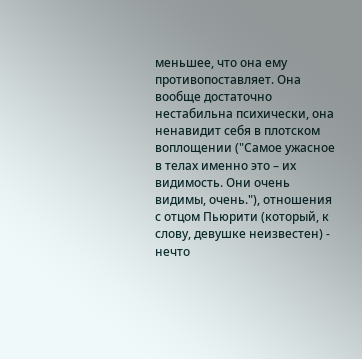меньшее, что она ему противопоставляет. Она вообще достаточно нестабильна психически, она ненавидит себя в плотском воплощении ("Самое ужасное в телах именно это – их видимость. Они очень видимы, очень."), отношения с отцом Пьюрити (который, к слову, девушке неизвестен) - нечто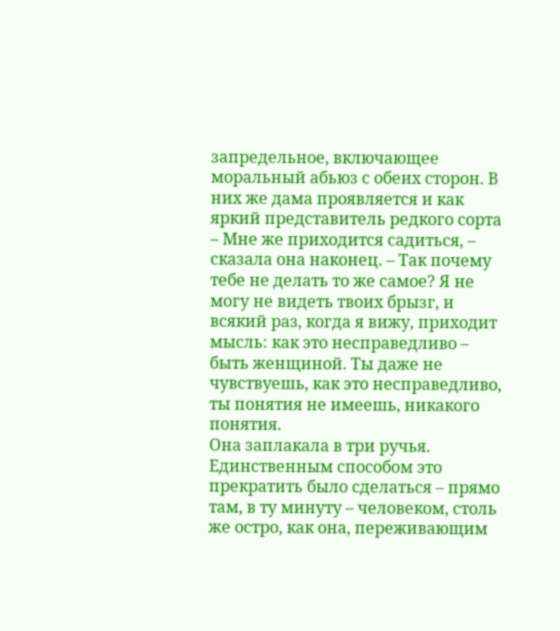запредельное, включающее моральный абьюз с обеих сторон. В них же дама проявляется и как яркий представитель редкого сорта
– Мне же приходится садиться, – сказала она наконец. – Так почему тебе не делать то же самое? Я не могу не видеть твоих брызг, и всякий раз, когда я вижу, приходит мысль: как это несправедливо – быть женщиной. Ты даже не чувствуешь, как это несправедливо, ты понятия не имеешь, никакого понятия.
Она заплакала в три ручья. Единственным способом это прекратить было сделаться – прямо там, в ту минуту – человеком, столь же остро, как она, переживающим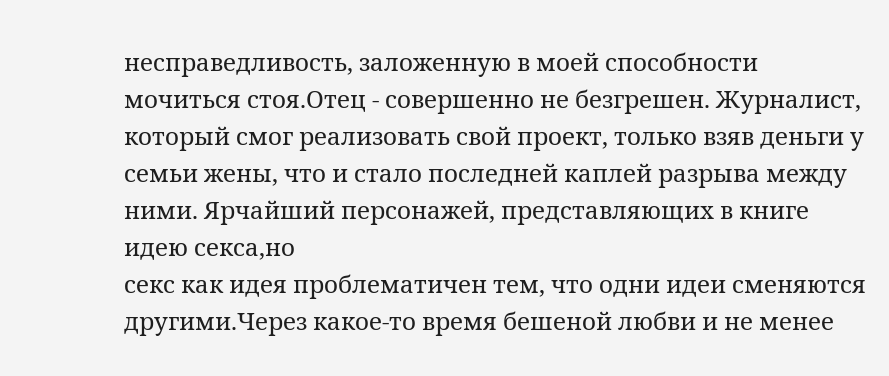несправедливость, заложенную в моей способности мочиться стоя.Отец - совершенно не безгрешен. Журналист, который смог реализовать свой проект, только взяв деньги у семьи жены, что и стало последней каплей разрыва между ними. Ярчайший персонажей, представляющих в книге идею секса,но
секс как идея проблематичен тем, что одни идеи сменяются другими.Через какое-то время бешеной любви и не менее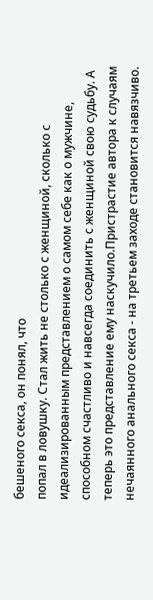бешеного секса, он понял, что
попал в ловушку. Стал жить не столько с женщиной, сколько с идеализированным представлением о самом себе как о мужчине, способном счастливо и навсегда соединить с женщиной свою судьбу. А теперь это представление ему наскучило.Пристрастие автора к случаям нечаянного анального секса - на третьем заходе становится навязчиво.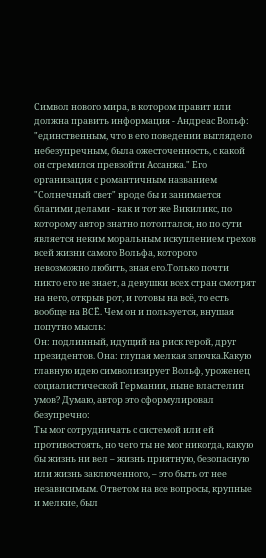Символ нового мира, в котором правит или должна править информация - Андреас Вольф: "единственным, что в его поведении выглядело небезупречным, была ожесточенность, с какой он стремился превзойти Ассанжа." Его организация с романтичным названием "Солнечный свет" вроде бы и занимается благими делами - как и тот же Викиликс, по которому автор знатно потоптался, но по сути является неким моральным искуплением грехов всей жизни самого Вольфа, которого
невозможно любить, зная его.Только почти никто его не знает, а девушки всех стран смотрят на него, открыв рот, и готовы на всё, то есть вообще на ВСЁ. Чем он и пользуется, внушая попутно мысль:
Он: подлинный, идущий на риск герой, друг президентов. Она: глупая мелкая злючка.Какую главную идею символизирует Вольф, уроженец социалистической Германии, ныне властелин умов? Думаю, автор это сформулировал безупречно:
Ты мог сотрудничать с системой или ей противостоять, но чего ты не мог никогда, какую бы жизнь ни вел – жизнь приятную, безопасную или жизнь заключенного, – это быть от нее независимым. Ответом на все вопросы, крупные и мелкие, был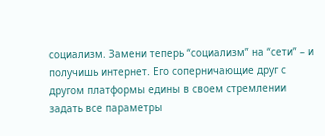социализм. Замени теперь “социализм” на “сети” – и получишь интернет. Его соперничающие друг с другом платформы едины в своем стремлении задать все параметры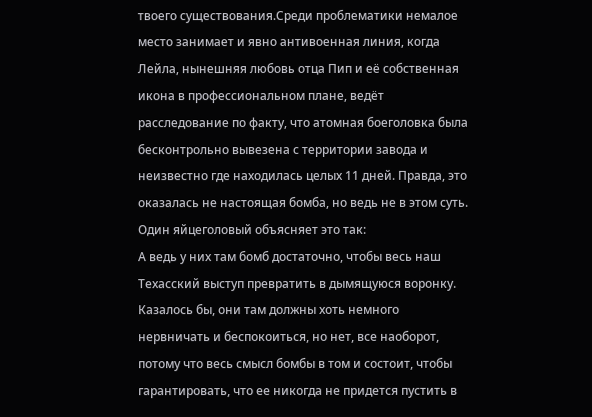твоего существования.Среди проблематики немалое место занимает и явно антивоенная линия, когда Лейла, нынешняя любовь отца Пип и её собственная икона в профессиональном плане, ведёт расследование по факту, что атомная боеголовка была бесконтрольно вывезена с территории завода и неизвестно где находилась целых 11 дней. Правда, это оказалась не настоящая бомба, но ведь не в этом суть. Один яйцеголовый объясняет это так:
А ведь у них там бомб достаточно, чтобы весь наш Техасский выступ превратить в дымящуюся воронку. Казалось бы, они там должны хоть немного нервничать и беспокоиться, но нет, все наоборот, потому что весь смысл бомбы в том и состоит, чтобы гарантировать, что ее никогда не придется пустить в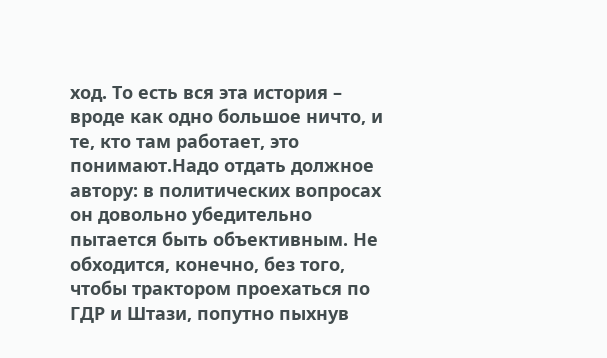ход. То есть вся эта история – вроде как одно большое ничто, и те, кто там работает, это понимают.Надо отдать должное автору: в политических вопросах он довольно убедительно пытается быть объективным. Не обходится, конечно, без того, чтобы трактором проехаться по ГДР и Штази, попутно пыхнув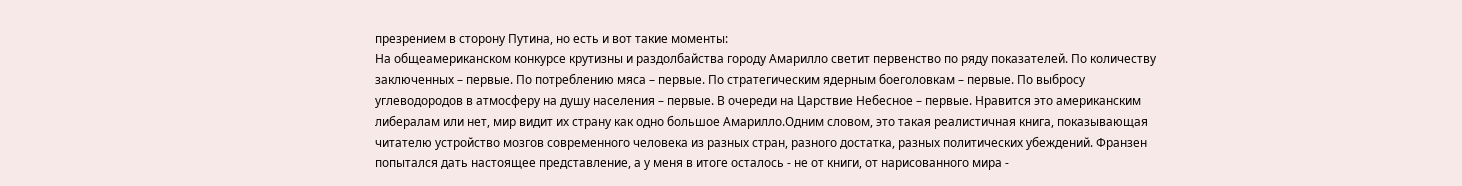презрением в сторону Путина, но есть и вот такие моменты:
На общеамериканском конкурсе крутизны и раздолбайства городу Амарилло светит первенство по ряду показателей. По количеству заключенных – первые. По потреблению мяса – первые. По стратегическим ядерным боеголовкам – первые. По выбросу углеводородов в атмосферу на душу населения – первые. В очереди на Царствие Небесное – первые. Нравится это американским либералам или нет, мир видит их страну как одно большое Амарилло.Одним словом, это такая реалистичная книга, показывающая читателю устройство мозгов современного человека из разных стран, разного достатка, разных политических убеждений. Франзен попытался дать настоящее представление, а у меня в итоге осталось - не от книги, от нарисованного мира -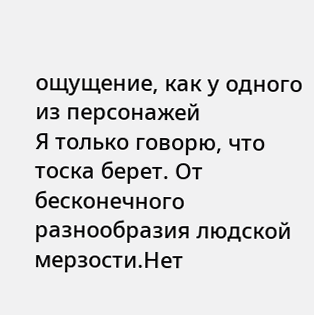ощущение, как у одного из персонажей
Я только говорю, что тоска берет. От бесконечного разнообразия людской мерзости.Нет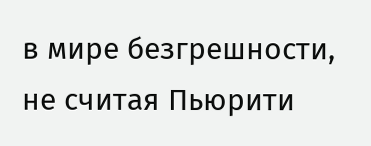в мире безгрешности, не считая Пьюрити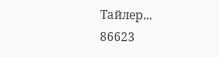Тайлер...
86623